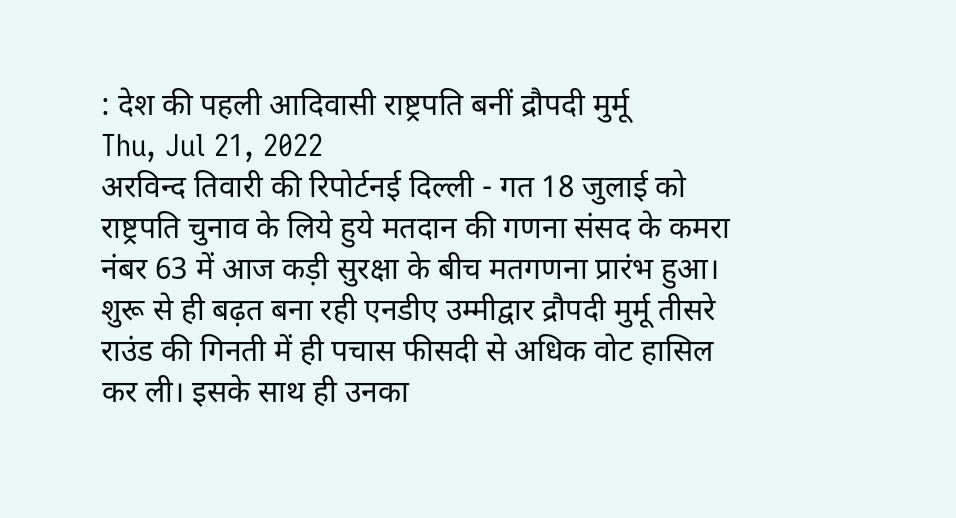: देश की पहली आदिवासी राष्ट्रपति बनीं द्रौपदी मुर्मू
Thu, Jul 21, 2022
अरविन्द तिवारी की रिपोर्टनई दिल्ली - गत 18 जुलाई को राष्ट्रपति चुनाव के लिये हुये मतदान की गणना संसद के कमरा नंबर 63 में आज कड़ी सुरक्षा के बीच मतगणना प्रारंभ हुआ। शुरू से ही बढ़त बना रही एनडीए उम्मीद्वार द्रौपदी मुर्मू तीसरे राउंड की गिनती में ही पचास फीसदी से अधिक वोट हासिल कर ली। इसके साथ ही उनका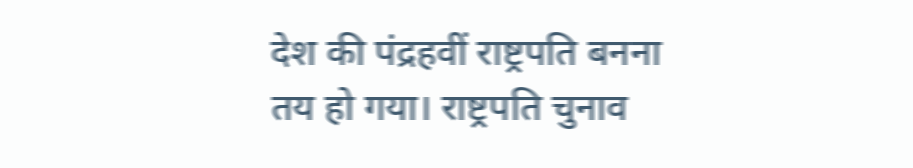देश की पंद्रहवीं राष्ट्रपति बनना तय हो गया। राष्ट्रपति चुनाव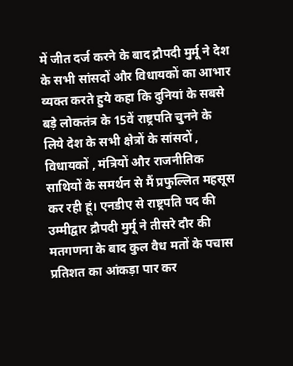में जीत दर्ज करने के बाद द्रौपदी मुर्मू ने देश के सभी सांसदों और विधायकों का आभार व्यक्त करते हुये कहा कि दुनियां के सबसे बड़े लोकतंत्र के 15वें राष्ट्रपति चुनने के लिये देश के सभी क्षेत्रों के सांसदों , विधायकों , मंत्रियों और राजनीतिक साथियों के समर्थन से मैं प्रफुल्लित महसूस कर रही हूं। एनडीए से राष्ट्रपति पद की उम्मीद्वार द्रौपदी मुर्मू ने तीसरे दौर की मतगणना के बाद कुल वैध मतों के पचास प्रतिशत का आंकड़ा पार कर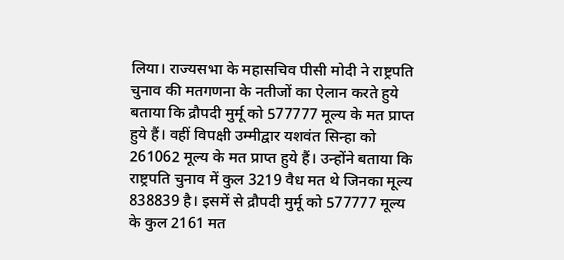लिया। राज्यसभा के महासचिव पीसी मोदी ने राष्ट्रपति चुनाव की मतगणना के नतीजों का ऐलान करते हुये बताया कि द्रौपदी मुर्मू को 577777 मूल्य के मत प्राप्त हुये हैं। वहीं विपक्षी उम्मीद्वार यशवंत सिन्हा को 261062 मूल्य के मत प्राप्त हुये हैं। उन्होंने बताया कि राष्ट्रपति चुनाव में कुल 3219 वैध मत थे जिनका मूल्य 838839 है। इसमें से द्रौपदी मुर्मू को 577777 मूल्य के कुल 2161 मत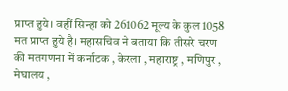प्राप्त हुये। वहीं सिन्हा को 261062 मूल्य के कुल 1058 मत प्राप्त हुये है। महासचिव ने बताया कि तीसरे चरण की मतगणना में कर्नाटक , केरला , महाराष्ट्र , मणिपुर , मेघालय ,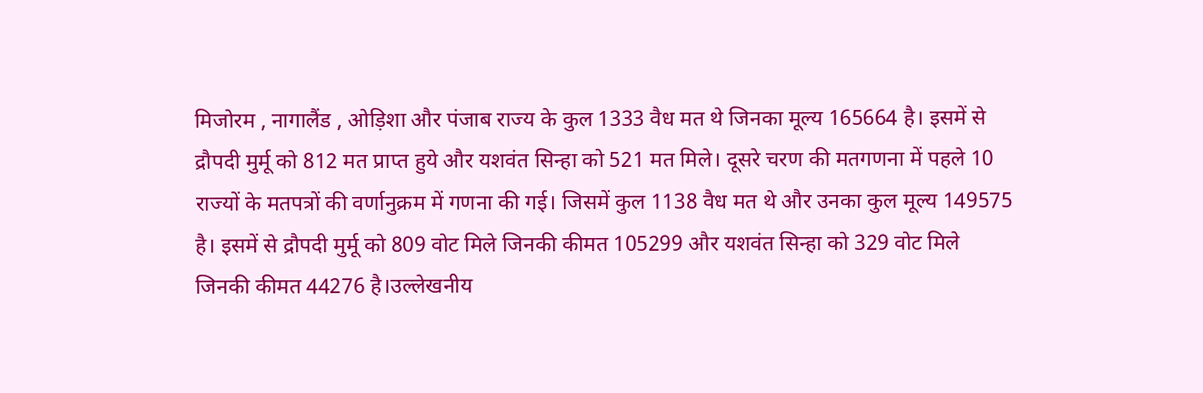मिजोरम , नागालैंड , ओड़िशा और पंजाब राज्य के कुल 1333 वैध मत थे जिनका मूल्य 165664 है। इसमें से द्रौपदी मुर्मू को 812 मत प्राप्त हुये और यशवंत सिन्हा को 521 मत मिले। दूसरे चरण की मतगणना में पहले 10 राज्यों के मतपत्रों की वर्णानुक्रम में गणना की गई। जिसमें कुल 1138 वैध मत थे और उनका कुल मूल्य 149575 है। इसमें से द्रौपदी मुर्मू को 809 वोट मिले जिनकी कीमत 105299 और यशवंत सिन्हा को 329 वोट मिले जिनकी कीमत 44276 है।उल्लेखनीय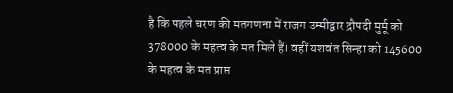है कि पहले चरण की मतगणना में राजग उम्मीद्वार द्रौपदी मुर्मू को 378000 के महत्व के मत मिले हैं। वहीं यशवंत सिन्हा को 145600 के महत्व के मत प्राप्त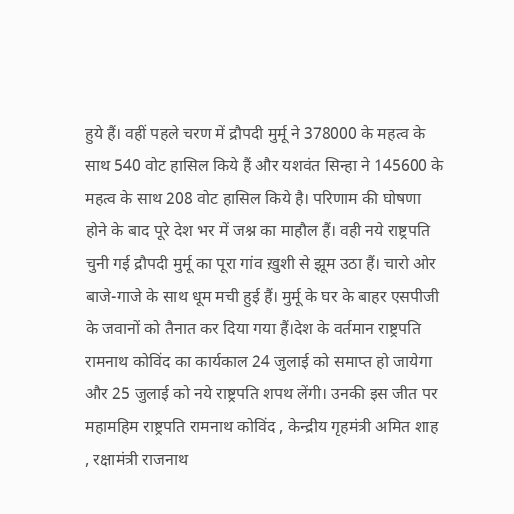हुये हैं। वहीं पहले चरण में द्रौपदी मुर्मू ने 378000 के महत्व के साथ 540 वोट हासिल किये हैं और यशवंत सिन्हा ने 145600 के महत्व के साथ 208 वोट हासिल किये है। परिणाम की घोषणा होने के बाद पूरे देश भर में जश्न का माहौल हैं। वही नये राष्ट्रपति चुनी गई द्रौपदी मुर्मू का पूरा गांव ख़ुशी से झूम उठा हैं। चारो ओर बाजे-गाजे के साथ धूम मची हुई हैं। मुर्मू के घर के बाहर एसपीजी के जवानों को तैनात कर दिया गया हैं।देश के वर्तमान राष्ट्रपति रामनाथ कोविंद का कार्यकाल 24 जुलाई को समाप्त हो जायेगा और 25 जुलाई को नये राष्ट्रपति शपथ लेंगी। उनकी इस जीत पर महामहिम राष्ट्रपति रामनाथ कोविंद , केन्द्रीय गृहमंत्री अमित शाह , रक्षामंत्री राजनाथ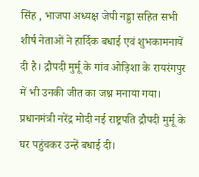सिंह , भाजपा अध्यक्ष जेपी नड्डा सहित सभी शीर्ष नेताओं ने हार्दिक बधाई एवं शुभकामनायें दी है। द्रौपदी मुर्मू के गांव ओड़िशा के रायरंगपुर में भी उनकी जीत का जश्न मनाया गया। प्रधानमंत्री नरेंद्र मोदी नई राष्ट्रपति द्रौपदी मुर्मू के घर पहुंचकर उन्हें बधाई दी।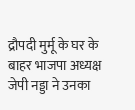द्रौपदी मुर्मू के घर के बाहर भाजपा अध्यक्ष जेपी नड्डा ने उनका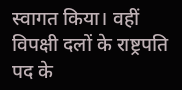स्वागत किया। वहीं विपक्षी दलों के राष्ट्रपति पद के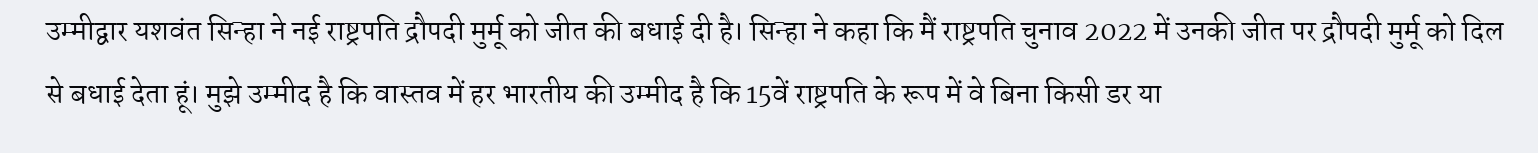उम्मीद्वार यशवंत सिन्हा ने नई राष्ट्रपति द्रौपदी मुर्मू को जीत की बधाई दी है। सिन्हा ने कहा कि मैं राष्ट्रपति चुनाव 2022 में उनकी जीत पर द्रौपदी मुर्मू को दिल से बधाई देता हूं। मुझे उम्मीद है कि वास्तव में हर भारतीय की उम्मीद है कि 15वें राष्ट्रपति के रूप में वे बिना किसी डर या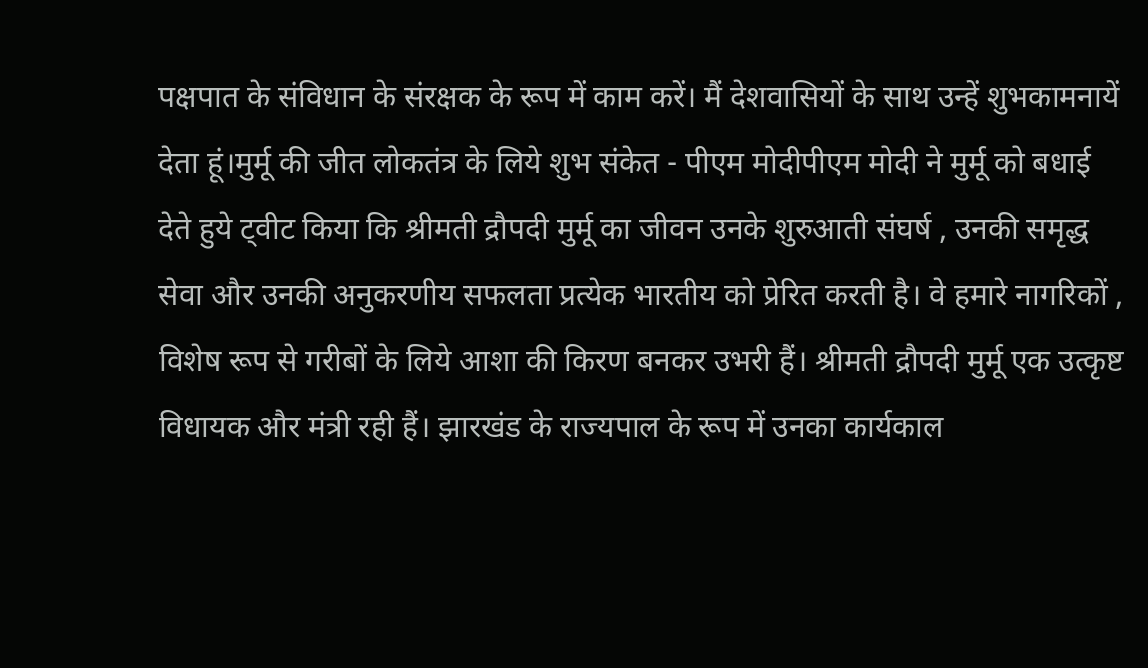पक्षपात के संविधान के संरक्षक के रूप में काम करें। मैं देशवासियों के साथ उन्हें शुभकामनायें देता हूं।मुर्मू की जीत लोकतंत्र के लिये शुभ संकेत - पीएम मोदीपीएम मोदी ने मुर्मू को बधाई देते हुये ट्वीट किया कि श्रीमती द्रौपदी मुर्मू का जीवन उनके शुरुआती संघर्ष , उनकी समृद्ध सेवा और उनकी अनुकरणीय सफलता प्रत्येक भारतीय को प्रेरित करती है। वे हमारे नागरिकों , विशेष रूप से गरीबों के लिये आशा की किरण बनकर उभरी हैं। श्रीमती द्रौपदी मुर्मू एक उत्कृष्ट विधायक और मंत्री रही हैं। झारखंड के राज्यपाल के रूप में उनका कार्यकाल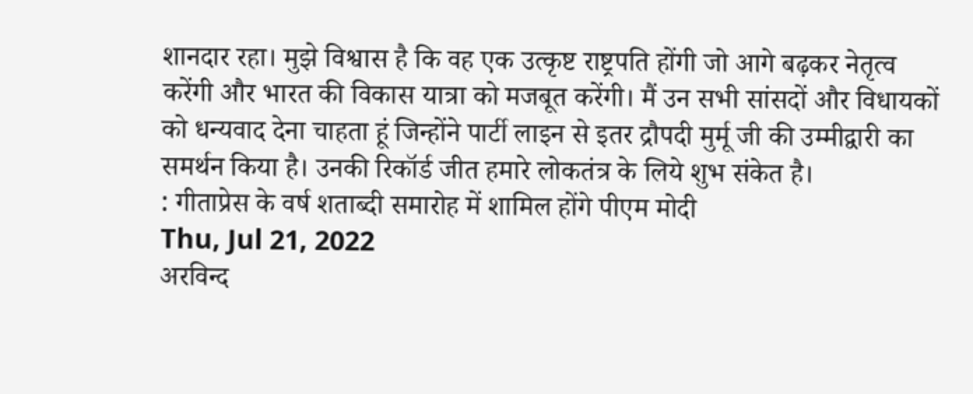शानदार रहा। मुझे विश्वास है कि वह एक उत्कृष्ट राष्ट्रपति होंगी जो आगे बढ़कर नेतृत्व करेंगी और भारत की विकास यात्रा को मजबूत करेंगी। मैं उन सभी सांसदों और विधायकों को धन्यवाद देना चाहता हूं जिन्होंने पार्टी लाइन से इतर द्रौपदी मुर्मू जी की उम्मीद्वारी का समर्थन किया है। उनकी रिकॉर्ड जीत हमारे लोकतंत्र के लिये शुभ संकेत है।
: गीताप्रेस के वर्ष शताब्दी समारोह में शामिल होंगे पीएम मोदी
Thu, Jul 21, 2022
अरविन्द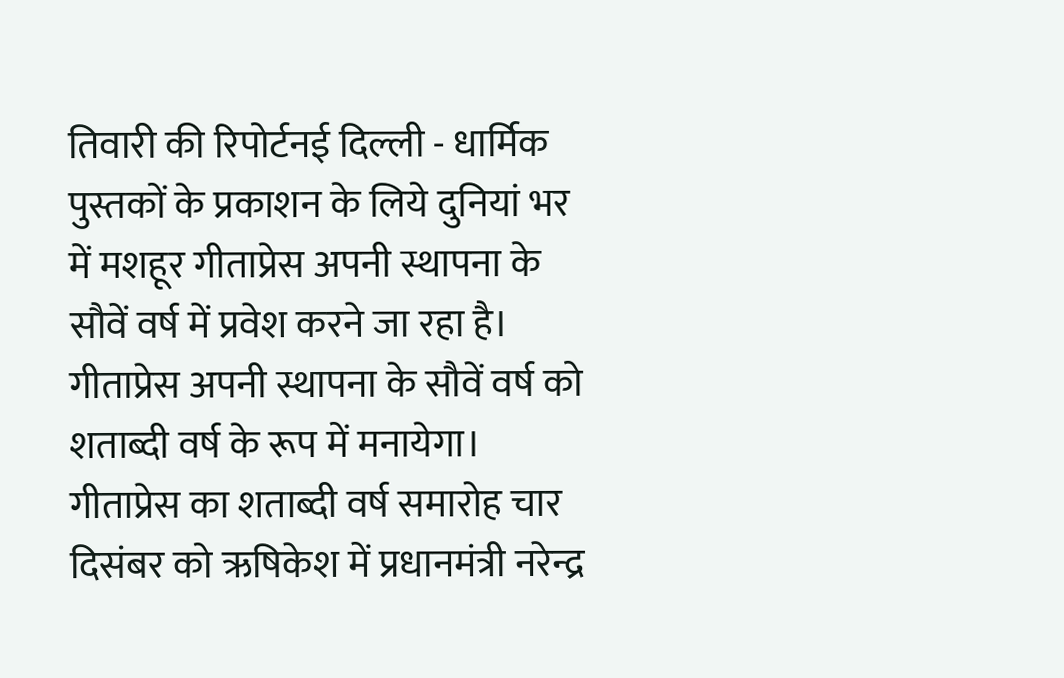तिवारी की रिपोर्टनई दिल्ली - धार्मिक पुस्तकों के प्रकाशन के लिये दुनियां भर में मशहूर गीताप्रेस अपनी स्थापना के सौवें वर्ष में प्रवेश करने जा रहा है। गीताप्रेस अपनी स्थापना के सौवें वर्ष को शताब्दी वर्ष के रूप में मनायेगा।
गीताप्रेस का शताब्दी वर्ष समारोह चार दिसंबर को ऋषिकेश में प्रधानमंत्री नरेन्द्र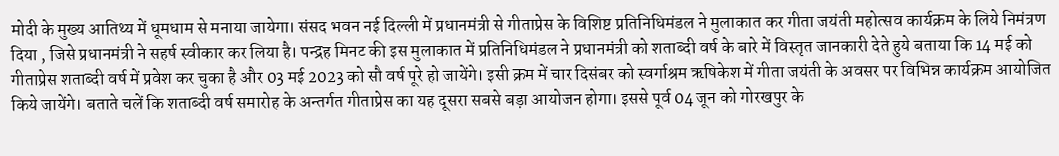मोदी के मुख्य आतिथ्य में धूमधाम से मनाया जायेगा। संसद भवन नई दिल्ली में प्रधानमंत्री से गीताप्रेस के विशिष्ट प्रतिनिधिमंडल ने मुलाकात कर गीता जयंती महोत्सव कार्यक्रम के लिये निमंत्रण दिया , जिसे प्रधानमंत्री ने सहर्ष स्वीकार कर लिया है। पन्द्रह मिनट की इस मुलाकात में प्रतिनिधिमंडल ने प्रधानमंत्री को शताब्दी वर्ष के बारे में विस्तृत जानकारी देते हुये बताया कि 14 मई को गीताप्रेस शताब्दी वर्ष में प्रवेश कर चुका है और 03 मई 2023 को सौ वर्ष पूरे हो जायेंगे। इसी क्रम में चार दिसंबर को स्वर्गाश्रम ऋषिकेश में गीता जयंती के अवसर पर विभिन्न कार्यक्रम आयोजित किये जायेंगे। बताते चलें कि शताब्दी वर्ष समारोह के अन्तर्गत गीताप्रेस का यह दूसरा सबसे बड़ा आयोजन होगा। इससे पूर्व 04 जून को गोरखपुर के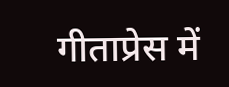गीताप्रेस में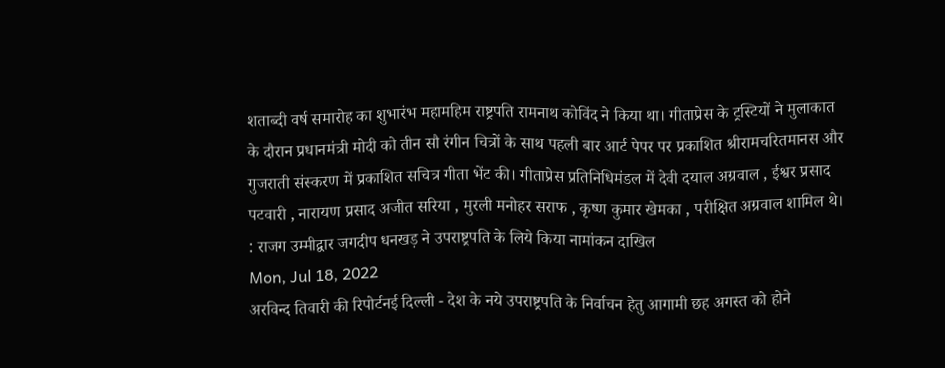शताब्दी वर्ष समारोह का शुभारंभ महामहिम राष्ट्रपति रामनाथ कोविंद ने किया था। गीताप्रेस के ट्रस्टियों ने मुलाकात के दौरान प्रधानमंत्री मोदी को तीन सौ रंगीन चित्रों के साथ पहली बार आर्ट पेपर पर प्रकाशित श्रीरामचरितमानस और गुजराती संस्करण में प्रकाशित सचित्र गीता भेंट की। गीताप्रेस प्रतिनिधिमंडल में देवी दयाल अग्रवाल , ईश्वर प्रसाद पटवारी , नारायण प्रसाद अजीत सरिया , मुरली मनोहर सराफ , कृष्ण कुमार खेमका , परीक्षित अग्रवाल शामिल थे।
: राजग उम्मीद्वार जगदीप धनखड़ ने उपराष्ट्रपति के लिये किया नामांकन दाखिल
Mon, Jul 18, 2022
अरविन्द तिवारी की रिपोर्टनई दिल्ली - देश के नये उपराष्ट्रपति के निर्वाचन हेतु आगामी छह अगस्त को होने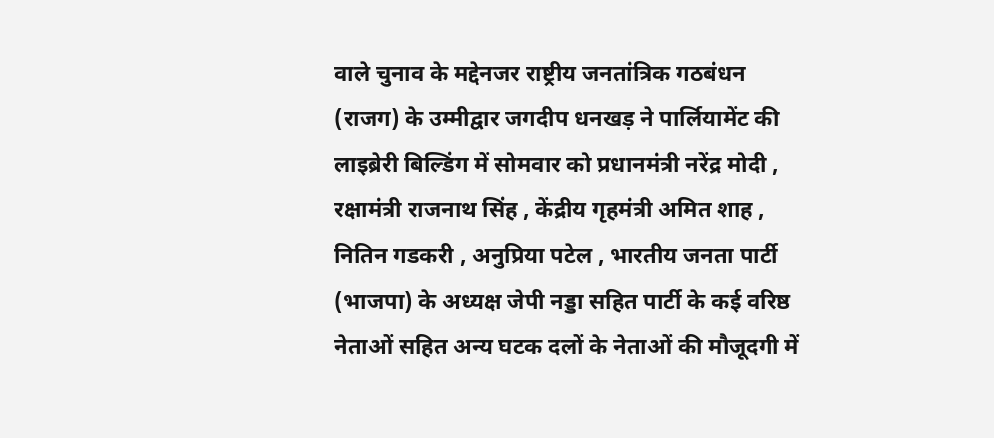वाले चुनाव के मद्देनजर राष्ट्रीय जनतांत्रिक गठबंधन (राजग) के उम्मीद्वार जगदीप धनखड़ ने पार्लियामेंट की लाइब्रेरी बिल्डिंग में सोमवार को प्रधानमंत्री नरेंद्र मोदी , रक्षामंत्री राजनाथ सिंह , केंद्रीय गृहमंत्री अमित शाह , नितिन गडकरी , अनुप्रिया पटेल , भारतीय जनता पार्टी (भाजपा) के अध्यक्ष जेपी नड्डा सहित पार्टी के कई वरिष्ठ नेताओं सहित अन्य घटक दलों के नेताओं की मौजूदगी में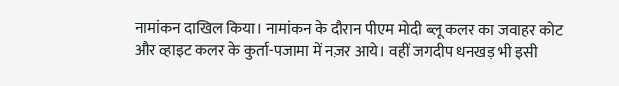नामांकन दाखिल किया। नामांकन के दौरान पीएम मोदी ब्लू कलर का जवाहर कोट और व्हाइट कलर के कुर्ता-पजामा में नज़र आये। वहीं जगदीप धनखड़ भी इसी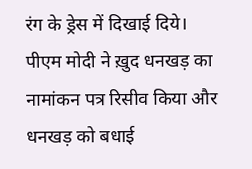रंग के ड्रेस में दिखाई दिये। पीएम मोदी ने ख़ुद धनखड़ का नामांकन पत्र रिसीव किया और धनखड़ को बधाई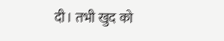दी। तभी खुद को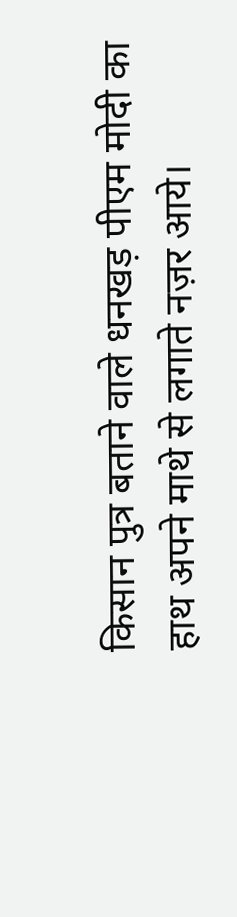किसान पुत्र बताने वाले धनखड़ पीएम मोदी का हाथ अपने माथे से लगाते नज़र आये।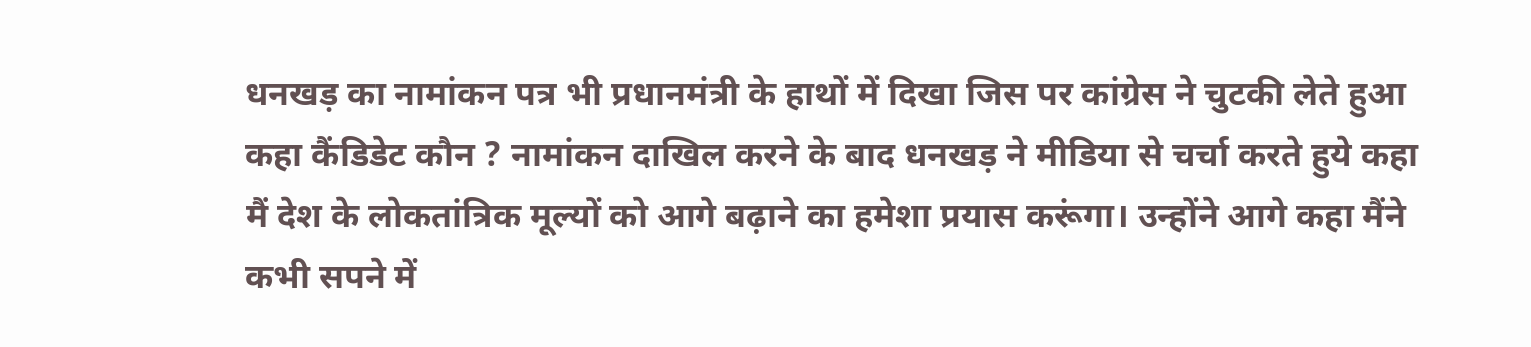धनखड़ का नामांकन पत्र भी प्रधानमंत्री के हाथों में दिखा जिस पर कांग्रेस ने चुटकी लेते हुआ कहा कैंडिडेट कौन ? नामांकन दाखिल करने के बाद धनखड़ ने मीडिया से चर्चा करते हुये कहा मैं देश के लोकतांत्रिक मूल्यों को आगे बढ़ाने का हमेशा प्रयास करूंगा। उन्होंने आगे कहा मैंने कभी सपने में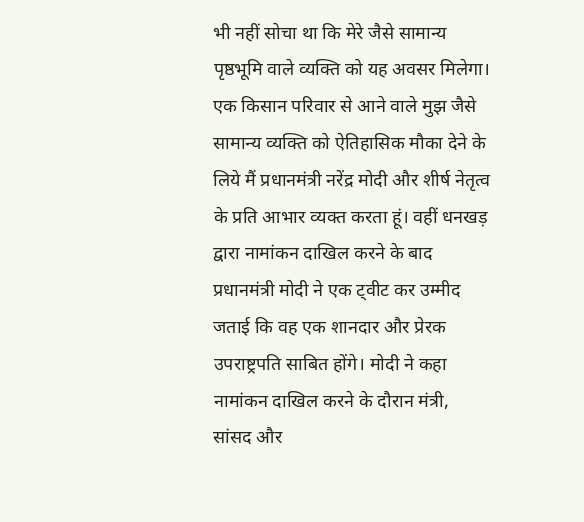भी नहीं सोचा था कि मेरे जैसे सामान्य पृष्ठभूमि वाले व्यक्ति को यह अवसर मिलेगा। एक किसान परिवार से आने वाले मुझ जैसे सामान्य व्यक्ति को ऐतिहासिक मौका देने के लिये मैं प्रधानमंत्री नरेंद्र मोदी और शीर्ष नेतृत्व के प्रति आभार व्यक्त करता हूं। वहीं धनखड़ द्वारा नामांकन दाखिल करने के बाद प्रधानमंत्री मोदी ने एक ट्वीट कर उम्मीद जताई कि वह एक शानदार और प्रेरक उपराष्ट्रपति साबित होंगे। मोदी ने कहा नामांकन दाखिल करने के दौरान मंत्री, सांसद और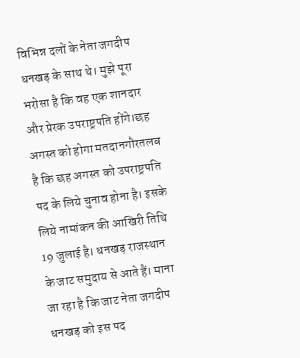विभिन्न दलों के नेता जगदीप धनखड़ के साथ थे। मुझे पूरा भरोसा है कि वह एक शानदार और प्रेरक उपराष्ट्रपति होंगे।छह अगस्त को होगा मतदानगौरतलब है कि छह अगस्त को उपराष्ट्रपति पद के लिये चुनाव होना है। इसके लिये नामांकन की आखिरी तिथि 19 जुलाई है। धनखड़ राजस्थान के जाट समुदाय से आते हैं। माना जा रहा है कि जाट नेता जगदीप धनखड़ को इस पद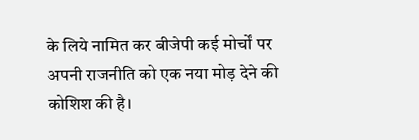के लिये नामित कर बीजेपी कई मोर्चों पर अपनी राजनीति को एक नया मोड़ देने की कोशिश की है।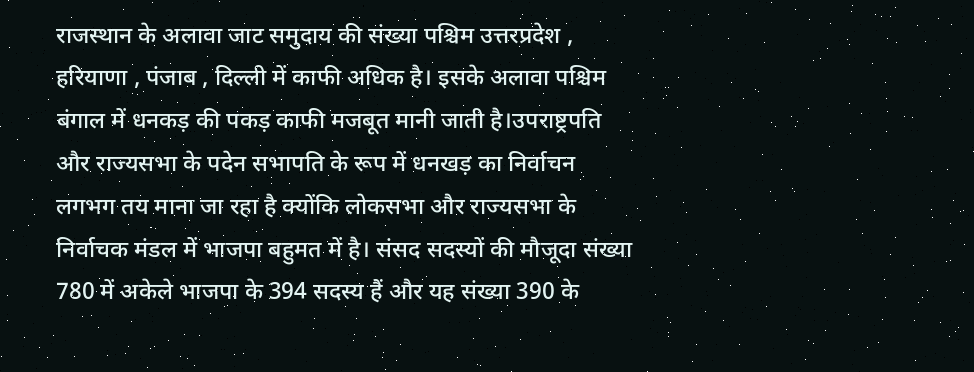राजस्थान के अलावा जाट समुदाय की संख्या पश्चिम उत्तरप्रदेश , हरियाणा , पंजाब , दिल्ली में काफी अधिक है। इसके अलावा पश्चिम बंगाल में धनकड़ की पकड़ काफी मजबूत मानी जाती है।उपराष्ट्रपति और राज्यसभा के पदेन सभापति के रूप में धनखड़ का निर्वाचन लगभग तय माना जा रहा है क्योंकि लोकसभा और राज्यसभा के निर्वाचक मंडल में भाजपा बहुमत में है। संसद सदस्यों की मौजूदा संख्या 780 में अकेले भाजपा के 394 सदस्य हैं और यह संख्या 390 के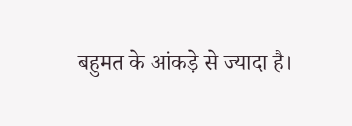बहुमत के आंकड़े से ज्यादा है।